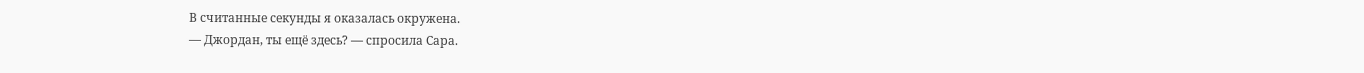В считанные секунды я оказалась окружена.
— Джордан, ты ещё здесь? — спросила Сара.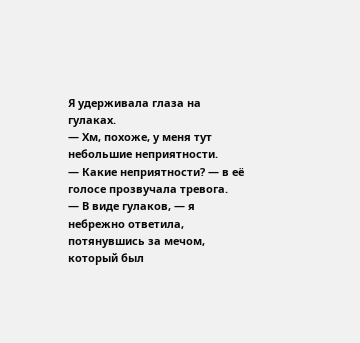Я удерживала глаза на гулаках.
— Хм, похоже, у меня тут небольшие неприятности.
— Какие неприятности? — в её голосе прозвучала тревога.
— В виде гулаков, — я небрежно ответила, потянувшись за мечом, который был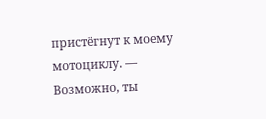пристёгнут к моему мотоциклу. — Возможно, ты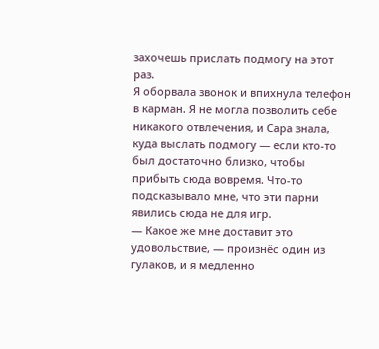захочешь прислать подмогу на этот раз.
Я оборвала звонок и впихнула телефон в карман. Я не могла позволить себе никакого отвлечения, и Сара знала, куда выслать подмогу — если кто-то был достаточно близко, чтобы прибыть сюда вовремя. Что-то подсказывало мне, что эти парни явились сюда не для игр.
— Какое же мне доставит это удовольствие, — произнёс один из гулаков, и я медленно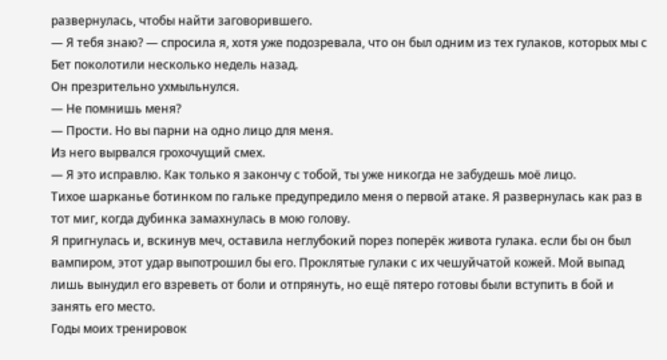развернулась, чтобы найти заговорившего.
— Я тебя знаю? — спросила я, хотя уже подозревала, что он был одним из тех гулаков, которых мы с Бет поколотили несколько недель назад.
Он презрительно ухмыльнулся.
— Не помнишь меня?
— Прости. Но вы парни на одно лицо для меня.
Из него вырвался грохочущий смех.
— Я это исправлю. Как только я закончу с тобой, ты уже никогда не забудешь моё лицо.
Тихое шарканье ботинком по гальке предупредило меня о первой атаке. Я развернулась как раз в тот миг, когда дубинка замахнулась в мою голову.
Я пригнулась и, вскинув меч, оставила неглубокий порез поперёк живота гулака. если бы он был вампиром, этот удар выпотрошил бы его. Проклятые гулаки с их чешуйчатой кожей. Мой выпад лишь вынудил его взреветь от боли и отпрянуть, но ещё пятеро готовы были вступить в бой и занять его место.
Годы моих тренировок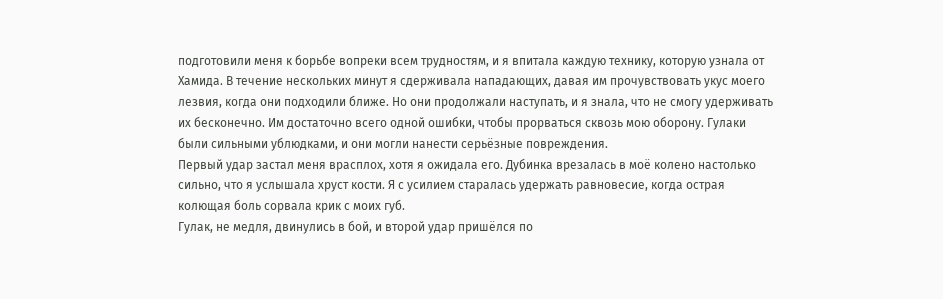подготовили меня к борьбе вопреки всем трудностям, и я впитала каждую технику, которую узнала от Хамида. В течение нескольких минут я сдерживала нападающих, давая им прочувствовать укус моего лезвия, когда они подходили ближе. Но они продолжали наступать, и я знала, что не смогу удерживать их бесконечно. Им достаточно всего одной ошибки, чтобы прорваться сквозь мою оборону. Гулаки были сильными ублюдками, и они могли нанести серьёзные повреждения.
Первый удар застал меня врасплох, хотя я ожидала его. Дубинка врезалась в моё колено настолько сильно, что я услышала хруст кости. Я с усилием старалась удержать равновесие, когда острая колющая боль сорвала крик с моих губ.
Гулак, не медля, двинулись в бой, и второй удар пришёлся по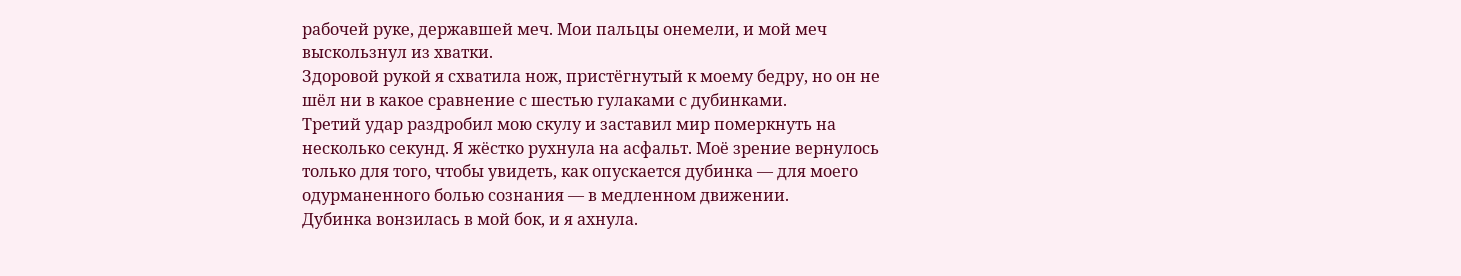рабочей руке, державшей меч. Мои пальцы онемели, и мой меч выскользнул из хватки.
Здоровой рукой я схватила нож, пристёгнутый к моему бедру, но он не шёл ни в какое сравнение с шестью гулаками с дубинками.
Третий удар раздробил мою скулу и заставил мир померкнуть на несколько секунд. Я жёстко рухнула на асфальт. Моё зрение вернулось только для того, чтобы увидеть, как опускается дубинка — для моего одурманенного болью сознания — в медленном движении.
Дубинка вонзилась в мой бок, и я ахнула.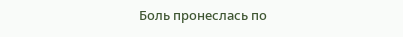Боль пронеслась по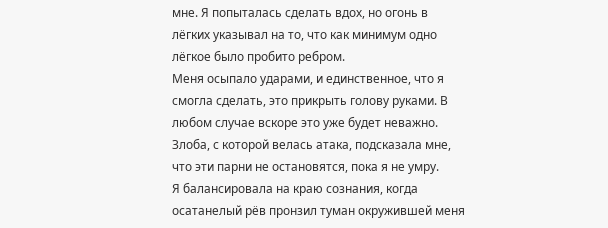мне. Я попыталась сделать вдох, но огонь в лёгких указывал на то, что как минимум одно лёгкое было пробито ребром.
Меня осыпало ударами, и единственное, что я смогла сделать, это прикрыть голову руками. В любом случае вскоре это уже будет неважно. Злоба, с которой велась атака, подсказала мне, что эти парни не остановятся, пока я не умру.
Я балансировала на краю сознания, когда осатанелый рёв пронзил туман окружившей меня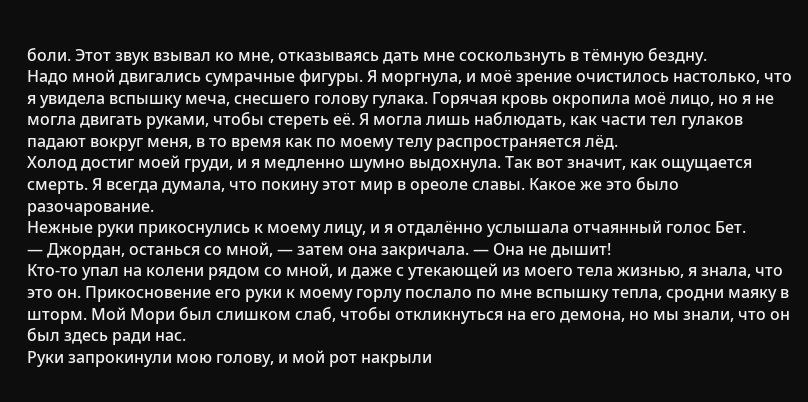боли. Этот звук взывал ко мне, отказываясь дать мне соскользнуть в тёмную бездну.
Надо мной двигались сумрачные фигуры. Я моргнула, и моё зрение очистилось настолько, что я увидела вспышку меча, снесшего голову гулака. Горячая кровь окропила моё лицо, но я не могла двигать руками, чтобы стереть её. Я могла лишь наблюдать, как части тел гулаков падают вокруг меня, в то время как по моему телу распространяется лёд.
Холод достиг моей груди, и я медленно шумно выдохнула. Так вот значит, как ощущается смерть. Я всегда думала, что покину этот мир в ореоле славы. Какое же это было разочарование.
Нежные руки прикоснулись к моему лицу, и я отдалённо услышала отчаянный голос Бет.
— Джордан, останься со мной, — затем она закричала. — Она не дышит!
Кто-то упал на колени рядом со мной, и даже с утекающей из моего тела жизнью, я знала, что это он. Прикосновение его руки к моему горлу послало по мне вспышку тепла, сродни маяку в шторм. Мой Мори был слишком слаб, чтобы откликнуться на его демона, но мы знали, что он был здесь ради нас.
Руки запрокинули мою голову, и мой рот накрыли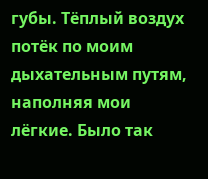губы. Тёплый воздух потёк по моим дыхательным путям, наполняя мои лёгкие. Было так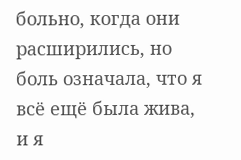больно, когда они расширились, но боль означала, что я всё ещё была жива, и я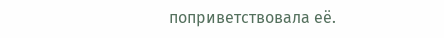поприветствовала её.